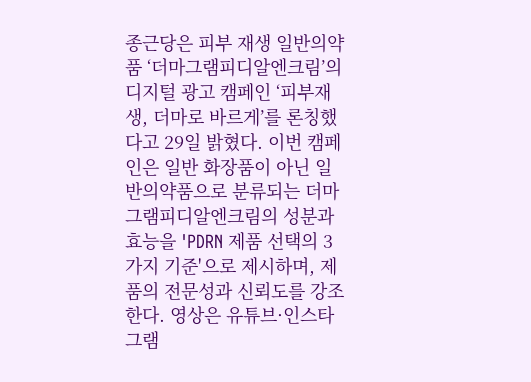종근당은 피부 재생 일반의약품 ‘더마그램피디알엔크림’의 디지털 광고 캠페인 ‘피부재생, 더마로 바르게’를 론칭했다고 29일 밝혔다. 이번 캠페인은 일반 화장품이 아닌 일반의약품으로 분류되는 더마그램피디알엔크림의 성분과 효능을 'PDRN 제품 선택의 3가지 기준'으로 제시하며, 제품의 전문성과 신뢰도를 강조한다. 영상은 유튜브·인스타그램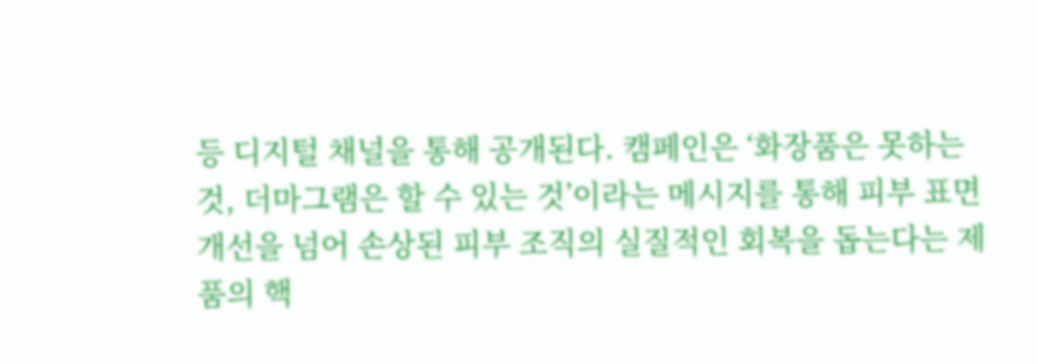등 디지털 채널을 통해 공개된다. 캠페인은 ‘화장품은 못하는 것, 더마그램은 할 수 있는 것’이라는 메시지를 통해 피부 표면 개선을 넘어 손상된 피부 조직의 실질적인 회복을 돕는다는 제품의 핵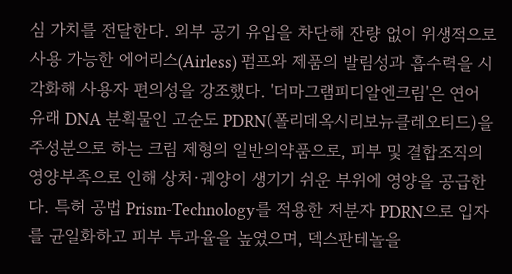심 가치를 전달한다. 외부 공기 유입을 차단해 잔량 없이 위생적으로 사용 가능한 에어리스(Airless) 펌프와 제품의 발림성과 흡수력을 시각화해 사용자 편의성을 강조했다. '더마그램피디알엔크림'은 연어 유래 DNA 분획물인 고순도 PDRN(폴리데옥시리보뉴클레오티드)을 주성분으로 하는 크림 제형의 일반의약품으로, 피부 및 결합조직의 영양부족으로 인해 상처·궤양이 생기기 쉬운 부위에 영양을 공급한다. 특허 공법 Prism-Technology를 적용한 저분자 PDRN으로 입자를 균일화하고 피부 투과율을 높였으며, 덱스판테놀을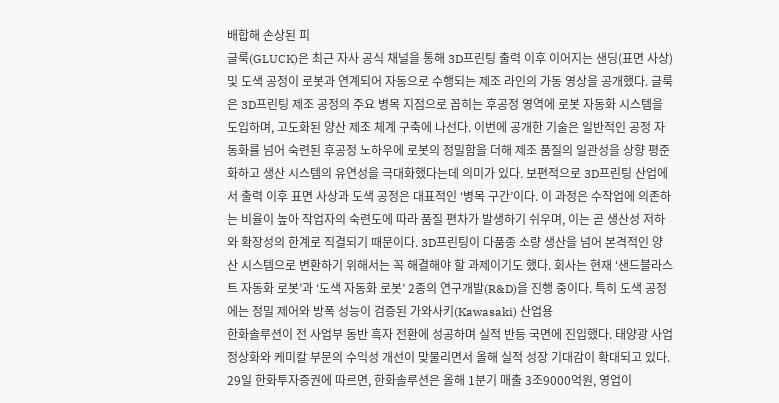배합해 손상된 피
글룩(GLUCK)은 최근 자사 공식 채널을 통해 3D프린팅 출력 이후 이어지는 샌딩(표면 사상) 및 도색 공정이 로봇과 연계되어 자동으로 수행되는 제조 라인의 가동 영상을 공개했다. 글룩은 3D프린팅 제조 공정의 주요 병목 지점으로 꼽히는 후공정 영역에 로봇 자동화 시스템을 도입하며, 고도화된 양산 제조 체계 구축에 나선다. 이번에 공개한 기술은 일반적인 공정 자동화를 넘어 숙련된 후공정 노하우에 로봇의 정밀함을 더해 제조 품질의 일관성을 상향 평준화하고 생산 시스템의 유연성을 극대화했다는데 의미가 있다. 보편적으로 3D프린팅 산업에서 출력 이후 표면 사상과 도색 공정은 대표적인 ‘병목 구간’이다. 이 과정은 수작업에 의존하는 비율이 높아 작업자의 숙련도에 따라 품질 편차가 발생하기 쉬우며, 이는 곧 생산성 저하와 확장성의 한계로 직결되기 때문이다. 3D프린팅이 다품종 소량 생산을 넘어 본격적인 양산 시스템으로 변환하기 위해서는 꼭 해결해야 할 과제이기도 했다. 회사는 현재 ‘샌드블라스트 자동화 로봇’과 ‘도색 자동화 로봇’ 2종의 연구개발(R&D)을 진행 중이다. 특히 도색 공정에는 정밀 제어와 방폭 성능이 검증된 가와사키(Kawasaki) 산업용
한화솔루션이 전 사업부 동반 흑자 전환에 성공하며 실적 반등 국면에 진입했다. 태양광 사업 정상화와 케미칼 부문의 수익성 개선이 맞물리면서 올해 실적 성장 기대감이 확대되고 있다. 29일 한화투자증권에 따르면, 한화솔루션은 올해 1분기 매출 3조9000억원, 영업이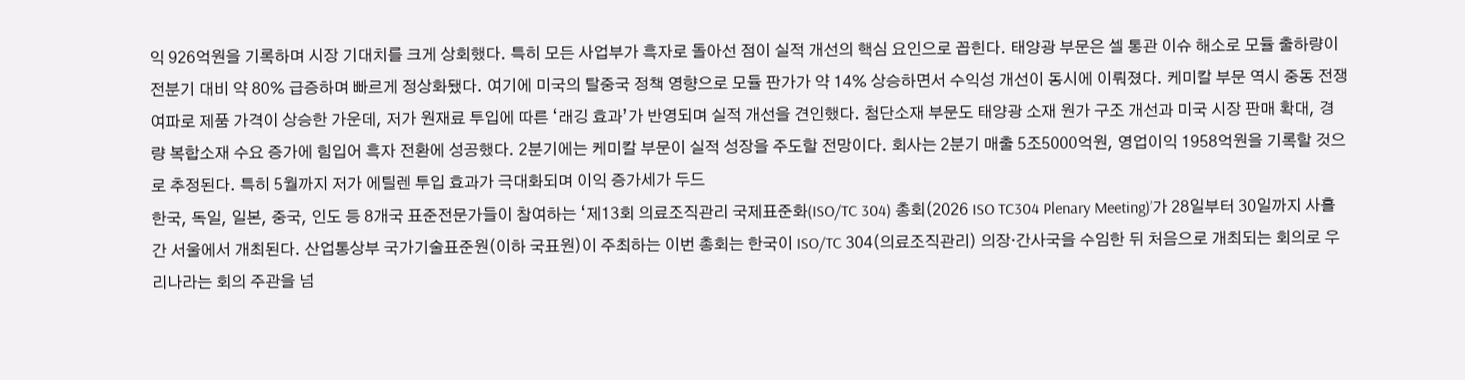익 926억원을 기록하며 시장 기대치를 크게 상회했다. 특히 모든 사업부가 흑자로 돌아선 점이 실적 개선의 핵심 요인으로 꼽힌다. 태양광 부문은 셀 통관 이슈 해소로 모듈 출하량이 전분기 대비 약 80% 급증하며 빠르게 정상화됐다. 여기에 미국의 탈중국 정책 영향으로 모듈 판가가 약 14% 상승하면서 수익성 개선이 동시에 이뤄졌다. 케미칼 부문 역시 중동 전쟁 여파로 제품 가격이 상승한 가운데, 저가 원재료 투입에 따른 ‘래깅 효과’가 반영되며 실적 개선을 견인했다. 첨단소재 부문도 태양광 소재 원가 구조 개선과 미국 시장 판매 확대, 경량 복합소재 수요 증가에 힘입어 흑자 전환에 성공했다. 2분기에는 케미칼 부문이 실적 성장을 주도할 전망이다. 회사는 2분기 매출 5조5000억원, 영업이익 1958억원을 기록할 것으로 추정된다. 특히 5월까지 저가 에틸렌 투입 효과가 극대화되며 이익 증가세가 두드
한국, 독일, 일본, 중국, 인도 등 8개국 표준전문가들이 참여하는 ‘제13회 의료조직관리 국제표준화(ISO/TC 304) 총회(2026 ISO TC304 Plenary Meeting)’가 28일부터 30일까지 사흘간 서울에서 개최된다. 산업통상부 국가기술표준원(이하 국표원)이 주최하는 이번 총회는 한국이 ISO/TC 304(의료조직관리) 의장·간사국을 수임한 뒤 처음으로 개최되는 회의로 우리나라는 회의 주관을 넘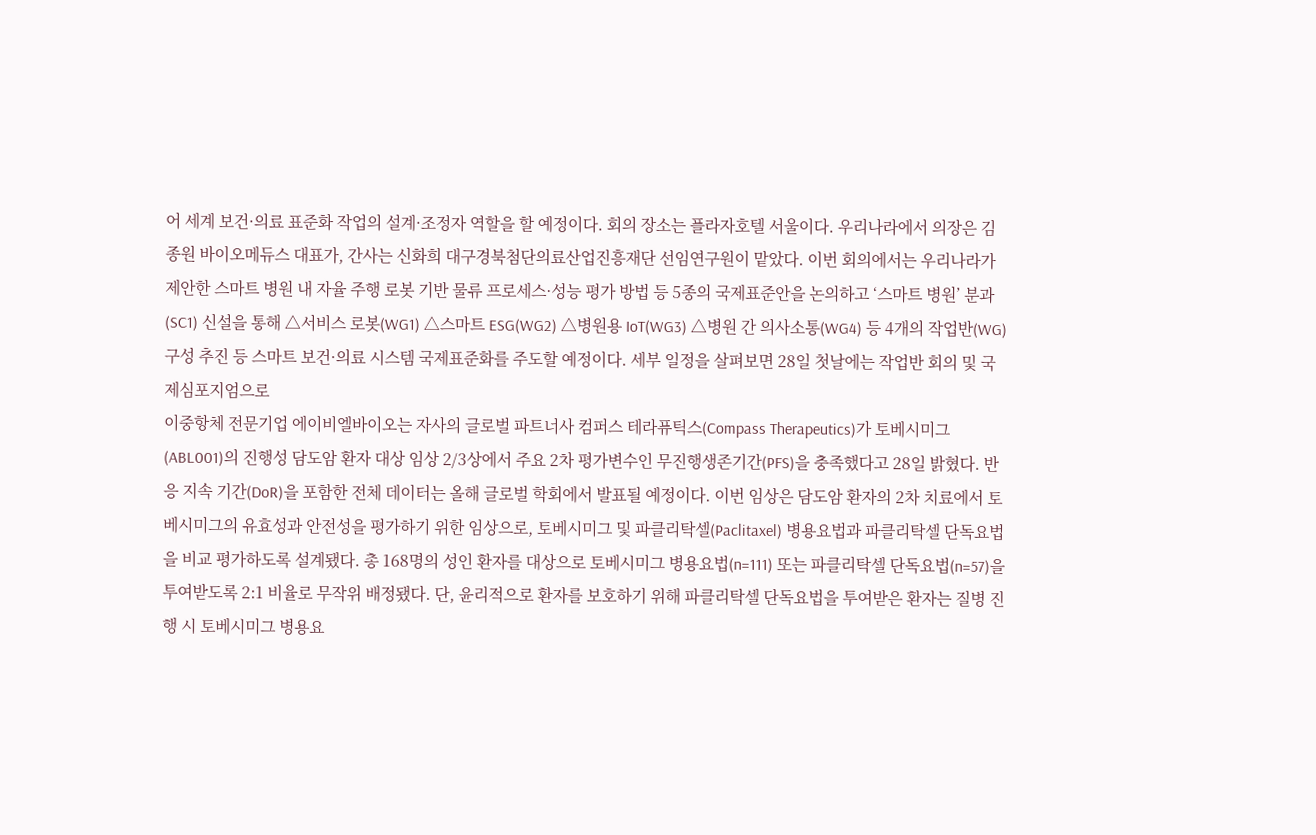어 세계 보건·의료 표준화 작업의 설계·조정자 역할을 할 예정이다. 회의 장소는 플라자호텔 서울이다. 우리나라에서 의장은 김종원 바이오메듀스 대표가, 간사는 신화희 대구경북첨단의료산업진흥재단 선임연구원이 맡았다. 이번 회의에서는 우리나라가 제안한 스마트 병원 내 자율 주행 로봇 기반 물류 프로세스·성능 평가 방법 등 5종의 국제표준안을 논의하고 ‘스마트 병원’ 분과(SC1) 신설을 통해 △서비스 로봇(WG1) △스마트 ESG(WG2) △병원용 IoT(WG3) △병원 간 의사소통(WG4) 등 4개의 작업반(WG) 구성 추진 등 스마트 보건·의료 시스템 국제표준화를 주도할 예정이다. 세부 일정을 살펴보면 28일 첫날에는 작업반 회의 및 국제심포지엄으로
이중항체 전문기업 에이비엘바이오는 자사의 글로벌 파트너사 컴퍼스 테라퓨틱스(Compass Therapeutics)가 토베시미그(ABL001)의 진행성 담도암 환자 대상 임상 2/3상에서 주요 2차 평가변수인 무진행생존기간(PFS)을 충족했다고 28일 밝혔다. 반응 지속 기간(DoR)을 포함한 전체 데이터는 올해 글로벌 학회에서 발표될 예정이다. 이번 임상은 담도암 환자의 2차 치료에서 토베시미그의 유효성과 안전성을 평가하기 위한 임상으로, 토베시미그 및 파클리탁셀(Paclitaxel) 병용요법과 파클리탁셀 단독요법을 비교 평가하도록 설계됐다. 총 168명의 성인 환자를 대상으로 토베시미그 병용요법(n=111) 또는 파클리탁셀 단독요법(n=57)을 투여받도록 2:1 비율로 무작위 배정됐다. 단, 윤리적으로 환자를 보호하기 위해 파클리탁셀 단독요법을 투여받은 환자는 질병 진행 시 토베시미그 병용요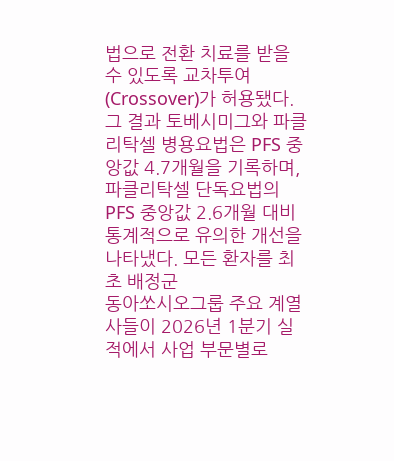법으로 전환 치료를 받을 수 있도록 교차투여(Crossover)가 허용됐다. 그 결과 토베시미그와 파클리탁셀 병용요법은 PFS 중앙값 4.7개월을 기록하며, 파클리탁셀 단독요법의 PFS 중앙값 2.6개월 대비 통계적으로 유의한 개선을 나타냈다. 모든 환자를 최초 배정군
동아쏘시오그룹 주요 계열사들이 2026년 1분기 실적에서 사업 부문별로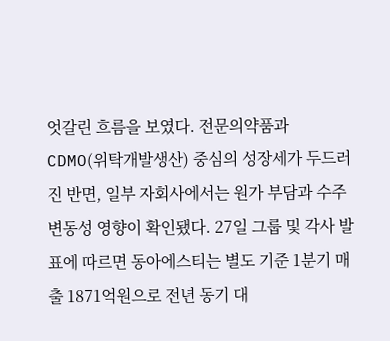엇갈린 흐름을 보였다. 전문의약품과 CDMO(위탁개발생산) 중심의 성장세가 두드러진 반면, 일부 자회사에서는 원가 부담과 수주 변동성 영향이 확인됐다. 27일 그룹 및 각사 발표에 따르면 동아에스티는 별도 기준 1분기 매출 1871억원으로 전년 동기 대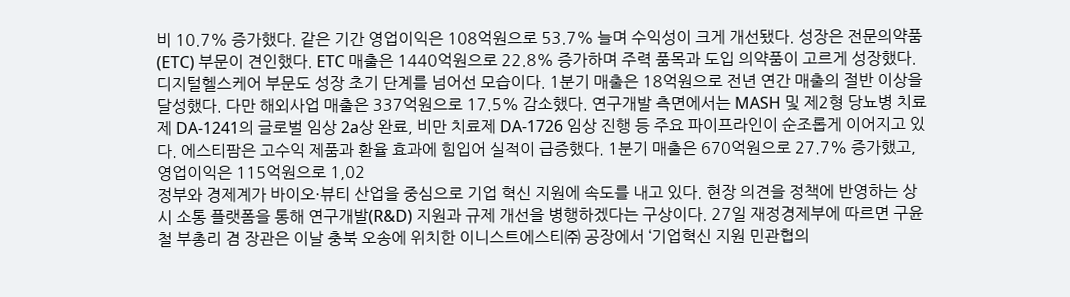비 10.7% 증가했다. 같은 기간 영업이익은 108억원으로 53.7% 늘며 수익성이 크게 개선됐다. 성장은 전문의약품(ETC) 부문이 견인했다. ETC 매출은 1440억원으로 22.8% 증가하며 주력 품목과 도입 의약품이 고르게 성장했다. 디지털헬스케어 부문도 성장 초기 단계를 넘어선 모습이다. 1분기 매출은 18억원으로 전년 연간 매출의 절반 이상을 달성했다. 다만 해외사업 매출은 337억원으로 17.5% 감소했다. 연구개발 측면에서는 MASH 및 제2형 당뇨병 치료제 DA-1241의 글로벌 임상 2a상 완료, 비만 치료제 DA-1726 임상 진행 등 주요 파이프라인이 순조롭게 이어지고 있다. 에스티팜은 고수익 제품과 환율 효과에 힘입어 실적이 급증했다. 1분기 매출은 670억원으로 27.7% 증가했고, 영업이익은 115억원으로 1,02
정부와 경제계가 바이오·뷰티 산업을 중심으로 기업 혁신 지원에 속도를 내고 있다. 현장 의견을 정책에 반영하는 상시 소통 플랫폼을 통해 연구개발(R&D) 지원과 규제 개선을 병행하겠다는 구상이다. 27일 재정경제부에 따르면 구윤철 부총리 겸 장관은 이날 충북 오송에 위치한 이니스트에스티㈜ 공장에서 ‘기업혁신 지원 민관협의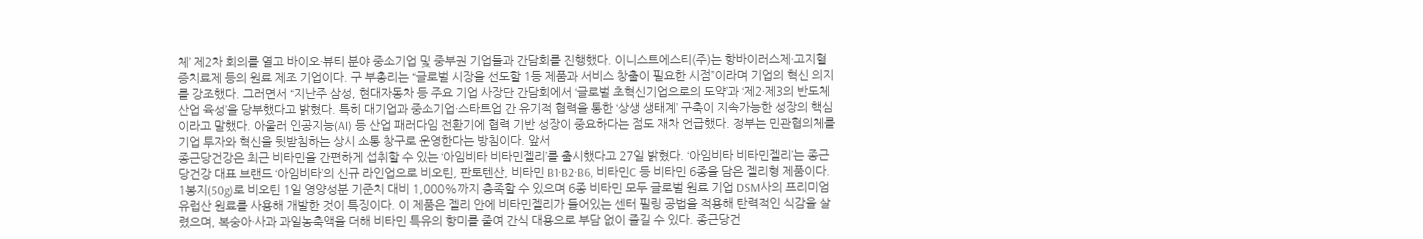체’ 제2차 회의를 열고 바이오·뷰티 분야 중소기업 및 중부권 기업들과 간담회를 진행했다. 이니스트에스티(주)는 항바이러스제·고지혈증치료제 등의 원료 제조 기업이다. 구 부총리는 “글로벌 시장을 선도할 1등 제품과 서비스 창출이 필요한 시점”이라며 기업의 혁신 의지를 강조했다. 그러면서 “지난주 삼성, 현대자동차 등 주요 기업 사장단 간담회에서 ‘글로벌 초혁신기업으로의 도약’과 ‘제2·제3의 반도체산업 육성’을 당부했다고 밝혔다. 특히 대기업과 중소기업·스타트업 간 유기적 협력을 통한 ‘상생 생태계’ 구축이 지속가능한 성장의 핵심이라고 말했다. 아울러 인공지능(AI) 등 산업 패러다임 전환기에 협력 기반 성장이 중요하다는 점도 재차 언급했다. 정부는 민관협의체를 기업 투자와 혁신을 뒷받침하는 상시 소통 창구로 운영한다는 방침이다. 앞서
종근당건강은 최근 비타민을 간편하게 섭취할 수 있는 ‘아임비타 비타민젤리’를 출시했다고 27일 밝혔다. ‘아임비타 비타민젤리’는 종근당건강 대표 브랜드 ‘아임비타’의 신규 라인업으로 비오틴, 판토텐산, 비타민 B1·B2·B6, 비타민C 등 비타민 6종을 담은 젤리형 제품이다. 1봉지(50g)로 비오틴 1일 영양성분 기준치 대비 1,000%까지 충족할 수 있으며 6종 비타민 모두 글로벌 원료 기업 DSM사의 프리미엄 유럽산 원료를 사용해 개발한 것이 특징이다. 이 제품은 젤리 안에 비타민젤리가 들어있는 센터 필링 공법을 적용해 탄력적인 식감을 살렸으며, 복숭아·사과 과일농축액을 더해 비타민 특유의 향미를 줄여 간식 대용으로 부담 없이 즐길 수 있다. 종근당건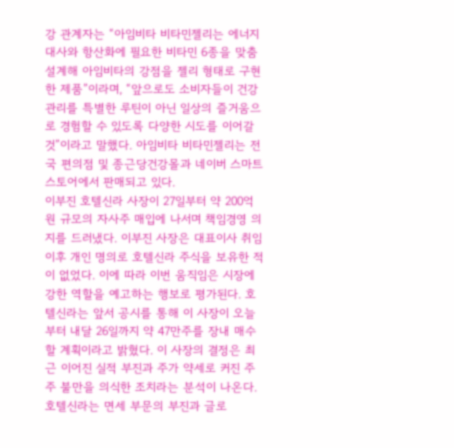강 관계자는 “아임비타 비타민젤리는 에너지 대사와 항산화에 필요한 비타민 6종을 맞춤 설계해 아임비타의 강점을 젤리 형태로 구현한 제품”이라며, “앞으로도 소비자들이 건강 관리를 특별한 루틴이 아닌 일상의 즐거움으로 경험할 수 있도록 다양한 시도를 이어갈 것”이라고 말했다. 아임비타 비타민젤리는 전국 편의점 및 종근당건강몰과 네이버 스마트스토어에서 판매되고 있다.
이부진 호텔신라 사장이 27일부터 약 200억원 규모의 자사주 매입에 나서며 책임경영 의지를 드러냈다. 이부진 사장은 대표이사 취임 이후 개인 명의로 호텔신라 주식을 보유한 적이 없었다. 이에 따라 이번 움직임은 시장에 강한 역할을 예고하는 행보로 평가된다. 호텔신라는 앞서 공시를 통해 이 사장이 오늘부터 내달 26일까지 약 47만주를 장내 매수할 계획이라고 밝혔다. 이 사장의 결정은 최근 이어진 실적 부진과 주가 약세로 커진 주주 불만을 의식한 조치라는 분석이 나온다. 호텔신라는 면세 부문의 부진과 글로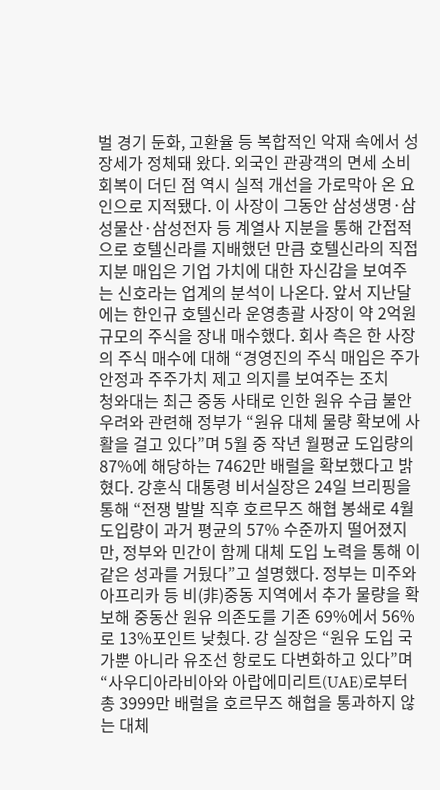벌 경기 둔화, 고환율 등 복합적인 악재 속에서 성장세가 정체돼 왔다. 외국인 관광객의 면세 소비 회복이 더딘 점 역시 실적 개선을 가로막아 온 요인으로 지적됐다. 이 사장이 그동안 삼성생명·삼성물산·삼성전자 등 계열사 지분을 통해 간접적으로 호텔신라를 지배했던 만큼 호텔신라의 직접 지분 매입은 기업 가치에 대한 자신감을 보여주는 신호라는 업계의 분석이 나온다. 앞서 지난달에는 한인규 호텔신라 운영총괄 사장이 약 2억원 규모의 주식을 장내 매수했다. 회사 측은 한 사장의 주식 매수에 대해 “경영진의 주식 매입은 주가 안정과 주주가치 제고 의지를 보여주는 조치
청와대는 최근 중동 사태로 인한 원유 수급 불안 우려와 관련해 정부가 “원유 대체 물량 확보에 사활을 걸고 있다”며 5월 중 작년 월평균 도입량의 87%에 해당하는 7462만 배럴을 확보했다고 밝혔다. 강훈식 대통령 비서실장은 24일 브리핑을 통해 “전쟁 발발 직후 호르무즈 해협 봉쇄로 4월 도입량이 과거 평균의 57% 수준까지 떨어졌지만, 정부와 민간이 함께 대체 도입 노력을 통해 이 같은 성과를 거뒀다”고 설명했다. 정부는 미주와 아프리카 등 비(非)중동 지역에서 추가 물량을 확보해 중동산 원유 의존도를 기존 69%에서 56%로 13%포인트 낮췄다. 강 실장은 “원유 도입 국가뿐 아니라 유조선 항로도 다변화하고 있다”며 “사우디아라비아와 아랍에미리트(UAE)로부터 총 3999만 배럴을 호르무즈 해협을 통과하지 않는 대체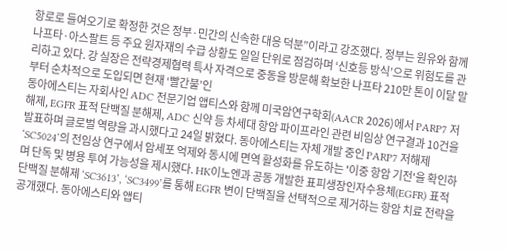항로로 들여오기로 확정한 것은 정부·민간의 신속한 대응 덕분”이라고 강조했다. 정부는 원유와 함께 나프타·아스팔트 등 주요 원자재의 수급 상황도 일일 단위로 점검하며 ‘신호등 방식’으로 위험도를 관리하고 있다. 강 실장은 전략경제협력 특사 자격으로 중동을 방문해 확보한 나프타 210만 톤이 이달 말부터 순차적으로 도입되면 현재 ‘빨간불’인
동아에스티는 자회사인 ADC 전문기업 앱티스와 함께 미국암연구학회(AACR 2026)에서 PARP7 저해제, EGFR 표적 단백질 분해제, ADC 신약 등 차세대 항암 파이프라인 관련 비임상 연구결과 10건을 발표하며 글로벌 역량을 과시했다고 24일 밝혔다. 동아에스티는 자체 개발 중인 PARP7 저해제 ‘SC5024’의 전임상 연구에서 암세포 억제와 동시에 면역 활성화를 유도하는 '이중 항암 기전'을 확인하며 단독 및 병용 투여 가능성을 제시했다. HK이노엔과 공동 개발한 표피생장인자수용체(EGFR) 표적 단백질 분해제 ‘SC3613’, ‘SC3499’를 통해 EGFR 변이 단백질을 선택적으로 제거하는 항암 치료 전략을 공개했다. 동아에스티와 앱티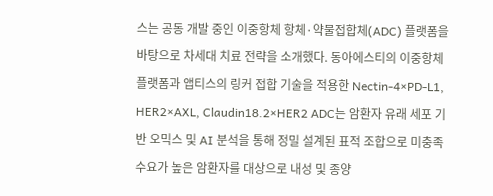스는 공동 개발 중인 이중항체 항체·약물접합체(ADC) 플랫폼을 바탕으로 차세대 치료 전략을 소개했다. 동아에스티의 이중항체 플랫폼과 앱티스의 링커 접합 기술을 적용한 Nectin-4×PD-L1, HER2×AXL, Claudin18.2×HER2 ADC는 암환자 유래 세포 기반 오믹스 및 AI 분석을 통해 정밀 설계된 표적 조합으로 미충족 수요가 높은 암환자를 대상으로 내성 및 종양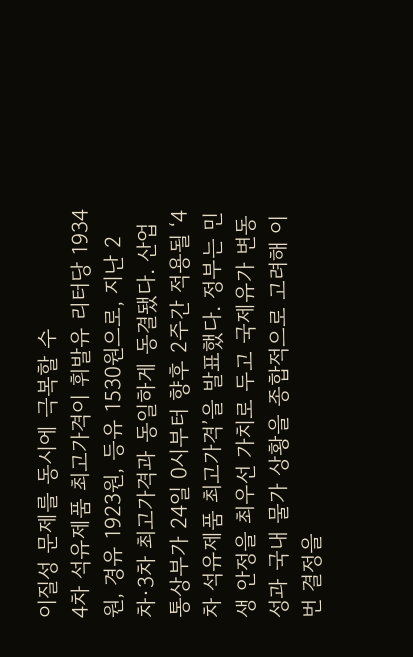이질성 문제를 동시에 극복할 수
4차 석유제품 최고가격이 휘발유 리터당 1934원, 경유 1923원, 등유 1530원으로, 지난 2차·3차 최고가격과 동일하게 동결됐다. 산업통상부가 24일 0시부터 향후 2주간 적용될 ‘4차 석유제품 최고가격’을 발표했다. 정부는 민생 안정을 최우선 가치로 두고 국제유가 변동성과 국내 물가 상황을 종합적으로 고려해 이번 결정을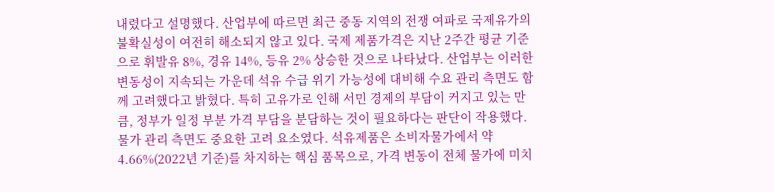내렸다고 설명했다. 산업부에 따르면 최근 중동 지역의 전쟁 여파로 국제유가의 불확실성이 여전히 해소되지 않고 있다. 국제 제품가격은 지난 2주간 평균 기준으로 휘발유 8%, 경유 14%, 등유 2% 상승한 것으로 나타났다. 산업부는 이러한 변동성이 지속되는 가운데 석유 수급 위기 가능성에 대비해 수요 관리 측면도 함께 고려했다고 밝혔다. 특히 고유가로 인해 서민 경제의 부담이 커지고 있는 만큼, 정부가 일정 부분 가격 부담을 분담하는 것이 필요하다는 판단이 작용했다. 물가 관리 측면도 중요한 고려 요소였다. 석유제품은 소비자물가에서 약 4.66%(2022년 기준)를 차지하는 핵심 품목으로, 가격 변동이 전체 물가에 미치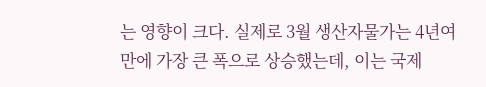는 영향이 크다. 실제로 3월 생산자물가는 4년여 만에 가장 큰 폭으로 상승했는데, 이는 국제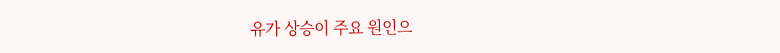유가 상승이 주요 원인으